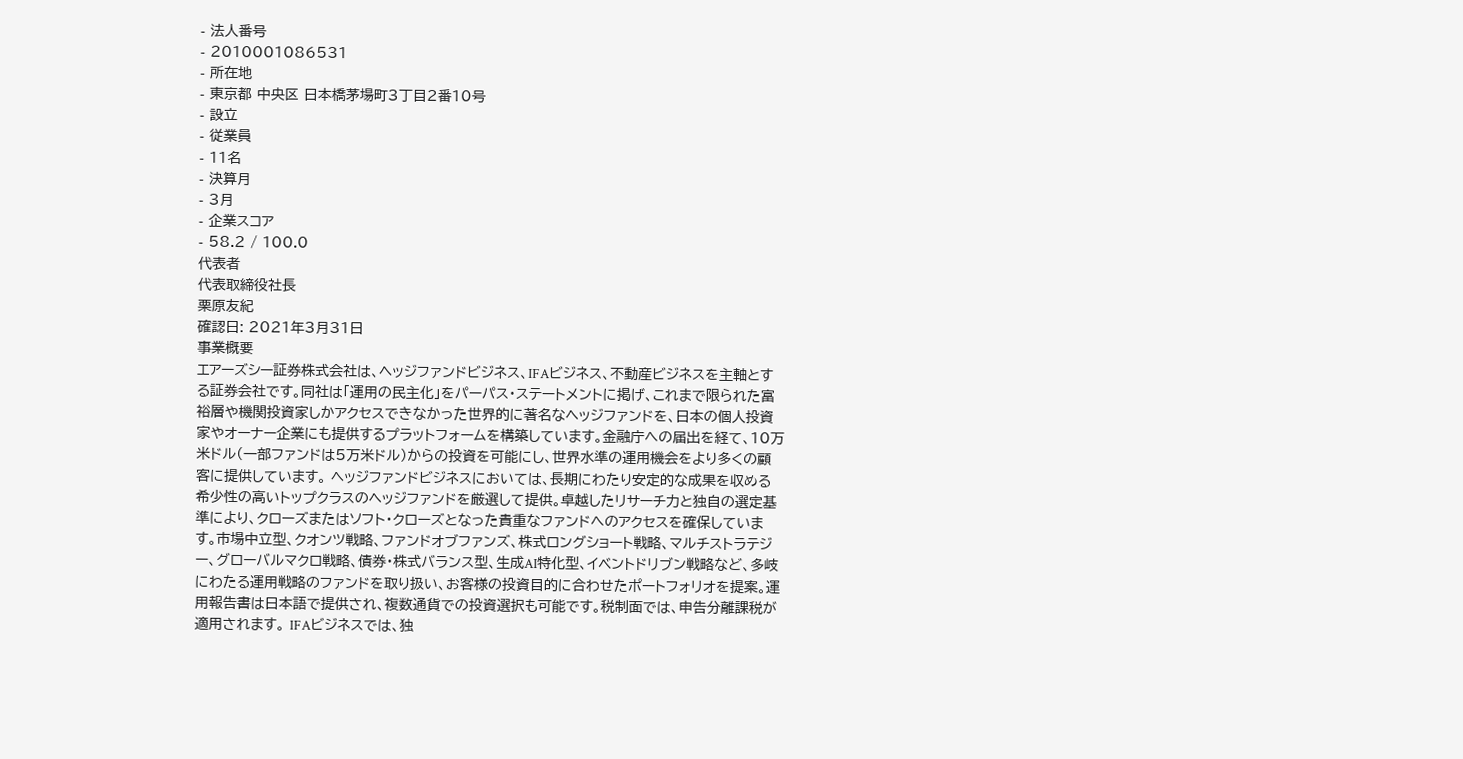- 法人番号
- 2010001086531
- 所在地
- 東京都 中央区 日本橋茅場町3丁目2番10号
- 設立
- 従業員
- 11名
- 決算月
- 3月
- 企業スコア
- 58.2 / 100.0
代表者
代表取締役社長
栗原友紀
確認日: 2021年3月31日
事業概要
エアーズシー証券株式会社は、ヘッジファンドビジネス、IFAビジネス、不動産ビジネスを主軸とする証券会社です。同社は「運用の民主化」をパーパス・ステートメントに掲げ、これまで限られた富裕層や機関投資家しかアクセスできなかった世界的に著名なヘッジファンドを、日本の個人投資家やオーナー企業にも提供するプラットフォームを構築しています。金融庁への届出を経て、10万米ドル(一部ファンドは5万米ドル)からの投資を可能にし、世界水準の運用機会をより多くの顧客に提供しています。 ヘッジファンドビジネスにおいては、長期にわたり安定的な成果を収める希少性の高いトップクラスのヘッジファンドを厳選して提供。卓越したリサーチ力と独自の選定基準により、クローズまたはソフト・クローズとなった貴重なファンドへのアクセスを確保しています。市場中立型、クオンツ戦略、ファンドオブファンズ、株式ロングショート戦略、マルチストラテジー、グローバルマクロ戦略、債券・株式バランス型、生成AI特化型、イベントドリブン戦略など、多岐にわたる運用戦略のファンドを取り扱い、お客様の投資目的に合わせたポートフォリオを提案。運用報告書は日本語で提供され、複数通貨での投資選択も可能です。税制面では、申告分離課税が適用されます。 IFAビジネスでは、独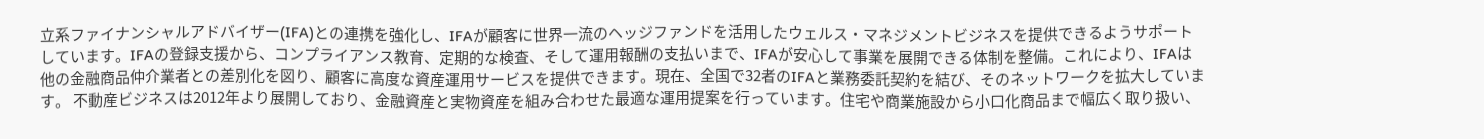立系ファイナンシャルアドバイザー(IFA)との連携を強化し、IFAが顧客に世界一流のヘッジファンドを活用したウェルス・マネジメントビジネスを提供できるようサポートしています。IFAの登録支援から、コンプライアンス教育、定期的な検査、そして運用報酬の支払いまで、IFAが安心して事業を展開できる体制を整備。これにより、IFAは他の金融商品仲介業者との差別化を図り、顧客に高度な資産運用サービスを提供できます。現在、全国で32者のIFAと業務委託契約を結び、そのネットワークを拡大しています。 不動産ビジネスは2012年より展開しており、金融資産と実物資産を組み合わせた最適な運用提案を行っています。住宅や商業施設から小口化商品まで幅広く取り扱い、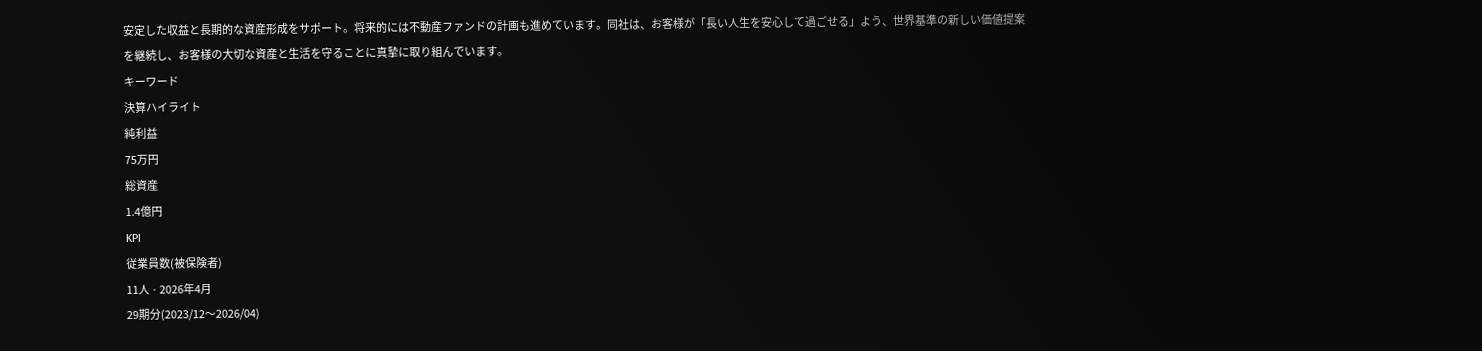安定した収益と長期的な資産形成をサポート。将来的には不動産ファンドの計画も進めています。同社は、お客様が「長い人生を安心して過ごせる」よう、世界基準の新しい価値提案を継続し、お客様の大切な資産と生活を守ることに真摯に取り組んでいます。
キーワード
決算ハイライト
純利益
75万円
総資産
1.4億円
KPI
従業員数(被保険者)
11人 · 2026年4月
29期分(2023/12〜2026/04)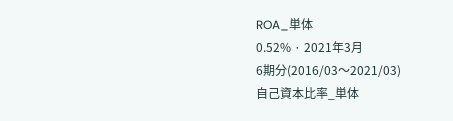ROA_単体
0.52% · 2021年3月
6期分(2016/03〜2021/03)
自己資本比率_単体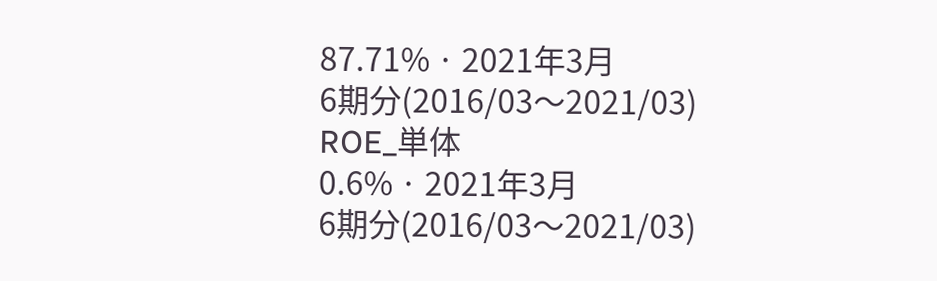87.71% · 2021年3月
6期分(2016/03〜2021/03)
ROE_単体
0.6% · 2021年3月
6期分(2016/03〜2021/03)